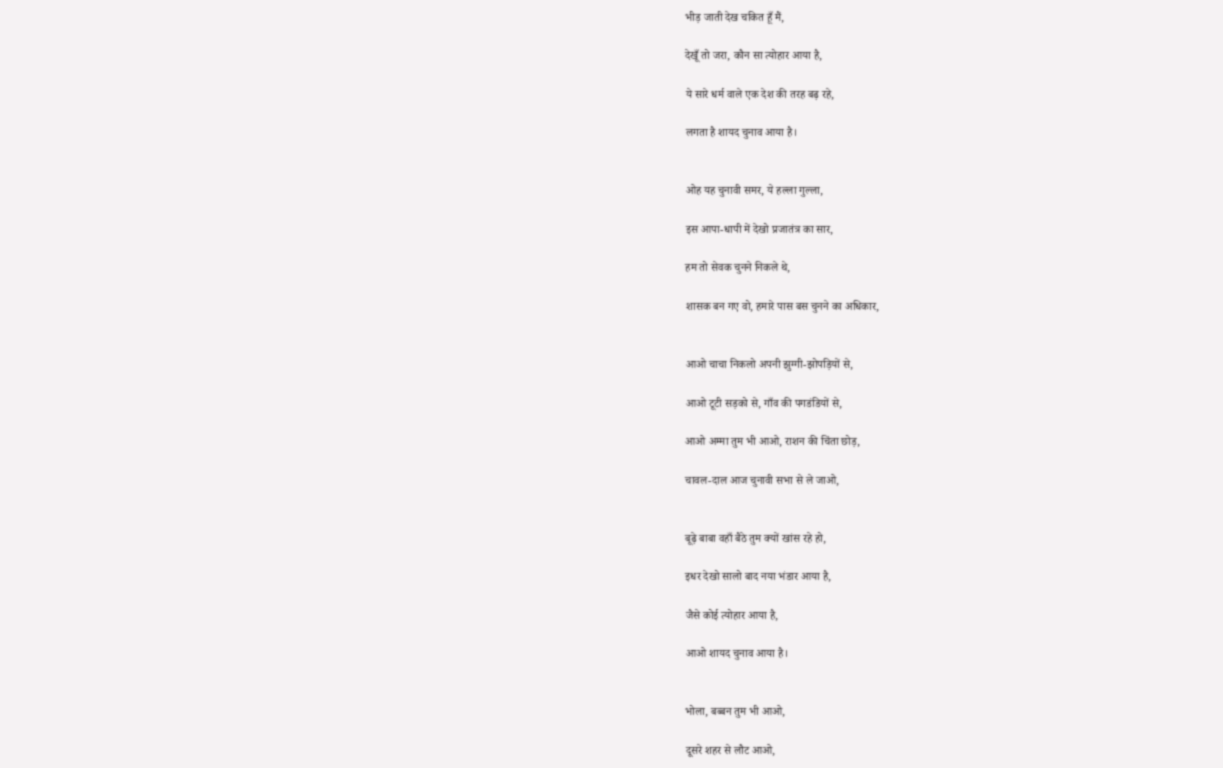भीड़ जाती देख चकित हूँ मैं,

देखूँ तो जरा, कौन सा त्योहार आया है,

ये सारे धर्म वाले एक देश की तरह बढ़ रहे,

लगता है शायद चुनाव आया है।


ओह यह चुनावी समर, ये हल्ला गुल्ला,

इस आपा-धापी में देखो प्रजातंत्र का सार,

हम तो सेवक चुनने निकले थे,

शासक बन गए वो, हमारे पास बस चुनने का अधिकार,


आओ चाचा निकलो अपनी झुग्गी-झोपड़ियों से,

आओ टूटी सड़को से, गाँव की पगडंडियों से,

आओ अम्मा तुम भी आओ, राशन की चिंता छोड़,

चावल-दाल आज चुनावी सभा से ले जाओ,


बूढ़े बाबा वहाँ बैठे तुम क्यों खांस रहे हो,

इधर देखो सालो बाद नया भंडार आया है,

जैसे कोई त्योहार आया है,

आओ शायद चुनाव आया है।


भोला, बब्बन तुम भी आओ,

दूसरे शहर से लौट आओ,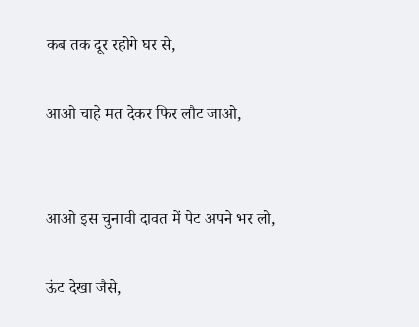कब तक दूर रहोगे घर से,

आओ चाहे मत देकर फिर लौट जाओ,


आओ इस चुनावी दावत में पेट अपने भर लो,

ऊंट देखा जैसे,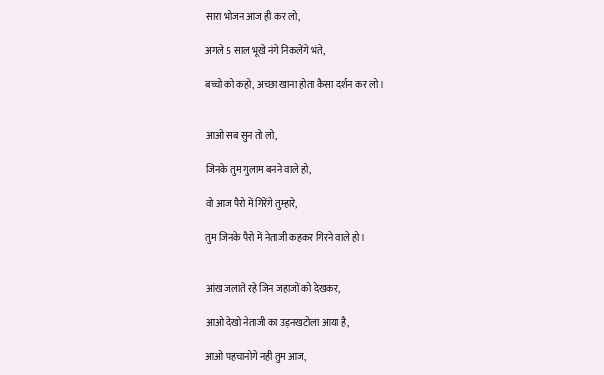सारा भोजन आज ही कर लो,

अगले 5 साल भूखे नंगे निकलेंगे भंते,

बच्चो को कहो, अच्छा खाना होता कैसा दर्शन कर लो।


आओ सब सुन तो लो,

जिनके तुम गुलाम बनने वाले हो,

वो आज पैरो में गिरेंगे तुम्हारे,

तुम जिनके पैरो में नेताजी कहकर गिरने वाले हो।


आंख जलाते रहे जिन जहाजों को देखकर,

आओ देखो नेताजी का उड़नखटोला आया है,

आओ पहचानोगे नही तुम आज,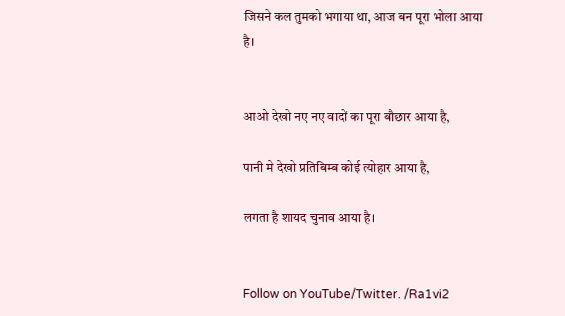जिसने कल तुमको भगाया था, आज बन पूरा भोला आया है।


आओ देखो नए नए वादों का पूरा बौछार आया है,

पानी मे देखो प्रतिबिम्ब कोई त्योहार आया है,

लगता है शायद चुनाव आया है।


Follow on YouTube/Twitter. /Ra1vi2